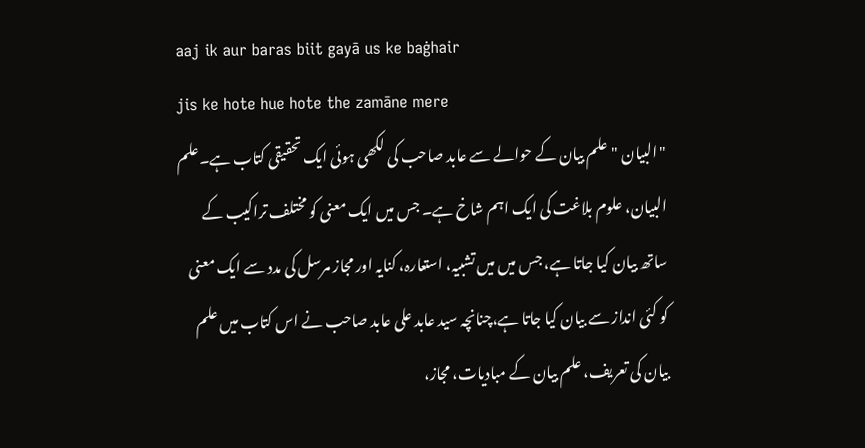aaj ik aur baras biit gayā us ke baġhair
jis ke hote hue hote the zamāne mere
"البیان "علم بیان کے حوالے سے عابد صاحب کی لکھی ہوئی ایک تحقیقی کتاب ہے۔علم البیان، علوم بلاغت کی ایک اہم شاخ ہے۔ جس میں ایک معنی کو مختلف تراکیب کے ساتھ بیان کیا جاتا ہے، جس میں میں تشبیہ، استعارہ، کنایہ اور مجاز مرسل کی مدد سے ایک معنی کو کئی انداز سے بیان کیا جاتا ہے،چنانچہ سید عابد علی عابد صاحب نے اس کتاب میں علم بیان کی تعریف، علم بیان کے مبادیات، مجاز،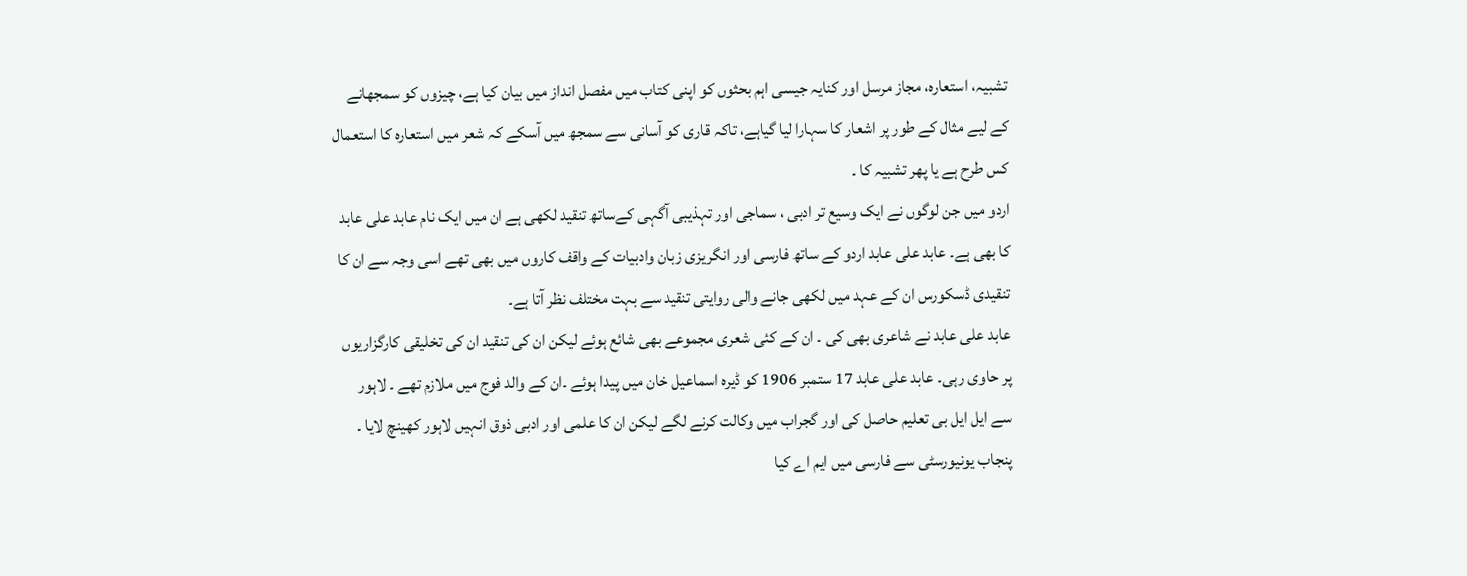تشبیہ، استعارہ، مجاز مرسل اور کنایہ جیسی اہم بحثوں کو اپنی کتاب میں مفصل انداز میں بیان کیا ہے، چیزوں کو سمجھانے کے لیے مثال کے طور پر اشعار کا سہارا لیا گیاہے، تاکہ قاری کو آسانی سے سمجھ میں آسکے کہ شعر میں استعارہ کا استعمال کس طرح ہے یا پھر تشبیہ کا ۔
اردو میں جن لوگوں نے ایک وسیع تر ادبی ، سماجی اور تہذیبی آگہی کےساتھ تنقید لکھی ہے ان میں ایک نام عابد علی عابد کا بھی ہے۔ عابد علی عابد اردو کے ساتھ فارسی اور انگریزی زبان وادبیات کے واقف کاروں میں بھی تھے اسی وجہ سے ان کا تنقیدی ڈسکورس ان کے عہد میں لکھی جانے والی روایتی تنقید سے بہت مختلف نظر آتا ہے۔
عابد علی عابد نے شاعری بھی کی ۔ ان کے کئی شعری مجموعے بھی شائع ہوئے لیکن ان کی تنقید ان کی تخلیقی کارگزاریوں پر حاوی رہی۔ عابد علی عابد 17 ستمبر 1906 کو ڈیرہ اسماعیل خان میں پیدا ہوئے ۔ان کے والد فوج میں ملازم تھے ۔ لاہور سے ایل ایل بی تعلیم حاصل کی اور گجراب میں وکالت کرنے لگے لیکن ان کا علمی اور ادبی ذوق انہیں لاہور کھینچ لایا ۔ پنجاب یونیورسٹی سے فارسی میں ایم اے کیا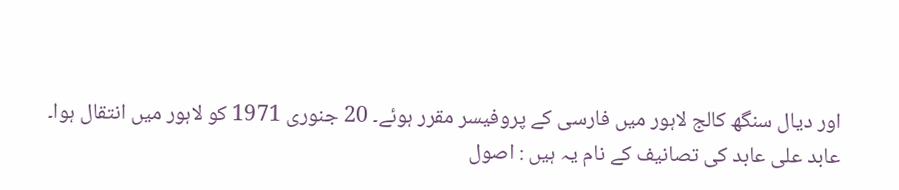اور دیال سنگھ کالج لاہور میں فارسی کے پروفیسر مقرر ہوئے۔ 20 جنوری 1971 کو لاہور میں انتقال ہوا۔ عابد علی عابد کی تصانیف کے نام یہ ہیں : اصول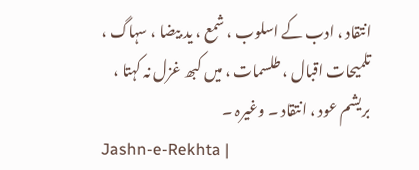انتقاد ، ادب کے اسلوب ، شمع ، ید بیضا ، سہاگ ، تلمیحات اقبال ، طلسمات ، میں کبھ غزل نہ کہتا ، بریشم عود ، انتقاد ۔ وغیرہ ۔
Jashn-e-Rekhta |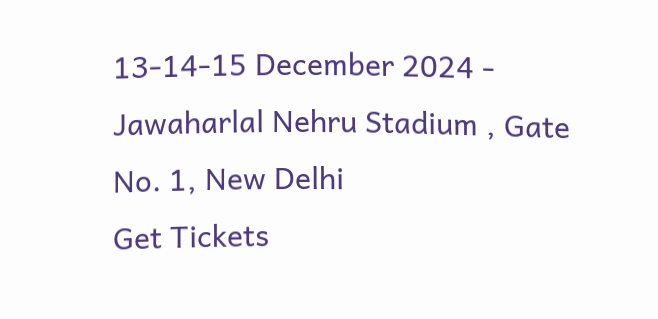13-14-15 December 2024 - Jawaharlal Nehru Stadium , Gate No. 1, New Delhi
Get Tickets